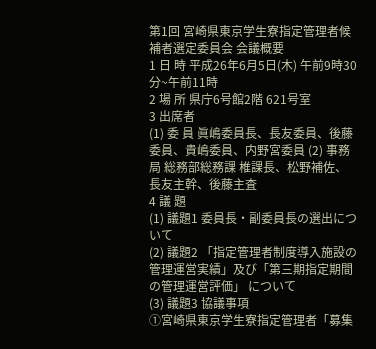第1回 宮崎県東京学生寮指定管理者候補者選定委員会 会議概要
1 日 時 平成26年6月5日(木) 午前9時30分~午前11時
2 場 所 県庁6号館2階 621号室
3 出席者
(1) 委 員 眞嶋委員長、長友委員、後藤委員、貴嶋委員、内野宮委員 (2) 事務局 総務部総務課 椎課長、松野補佐、長友主幹、後藤主査
4 議 題
(1) 議題1 委員長・副委員長の選出について
(2) 議題2 「指定管理者制度導入施設の管理運営実績」及び「第三期指定期間の管理運営評価」 について
(3) 議題3 協議事項
①宮崎県東京学生寮指定管理者「募集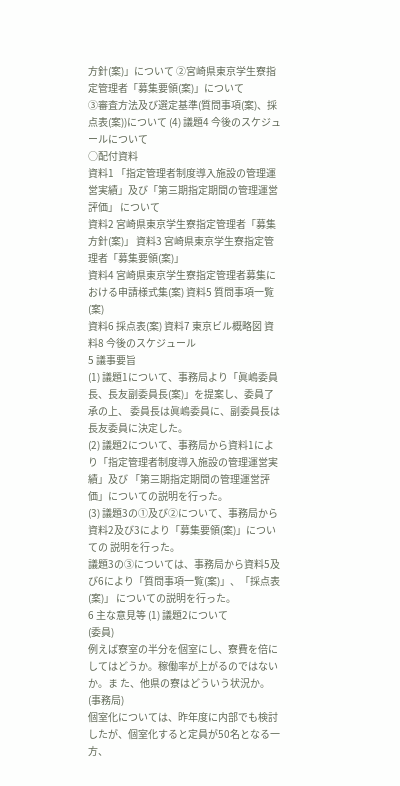方針(案)」について ②宮崎県東京学生寮指定管理者「募集要領(案)」について
③審査方法及び選定基準(質問事項(案)、採点表(案))について (4) 議題4 今後のスケジュールについて
○配付資料
資料1 「指定管理者制度導入施設の管理運営実績」及び「第三期指定期間の管理運営評価」 について
資料2 宮崎県東京学生寮指定管理者「募集方針(案)」 資料3 宮崎県東京学生寮指定管理者「募集要領(案)」
資料4 宮崎県東京学生寮指定管理者募集における申請様式集(案) 資料5 質問事項一覧(案)
資料6 採点表(案) 資料7 東京ビル概略図 資料8 今後のスケジュール
5 議事要旨
(1) 議題1について、事務局より「眞嶋委員長、長友副委員長(案)」を提案し、委員了承の上、 委員長は眞嶋委員に、副委員長は長友委員に決定した。
(2) 議題2について、事務局から資料1により「指定管理者制度導入施設の管理運営実績」及び 「第三期指定期間の管理運営評価」についての説明を行った。
(3) 議題3の①及び②について、事務局から資料2及び3により「募集要領(案)」についての 説明を行った。
議題3の③については、事務局から資料5及び6により「質問事項一覧(案)」、「採点表(案)」 についての説明を行った。
6 主な意見等 (1) 議題2について
(委員)
例えば寮室の半分を個室にし、寮費を倍にしてはどうか。稼働率が上がるのではないか。ま た、他県の寮はどういう状況か。
(事務局)
個室化については、昨年度に内部でも検討したが、個室化すると定員が50名となる一方、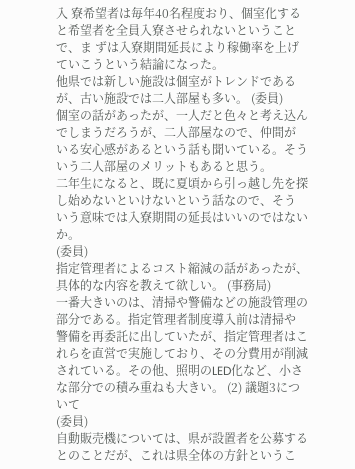入 寮希望者は毎年40名程度おり、個室化すると希望者を全員入寮させられないということで、ま ずは入寮期間延長により稼働率を上げていこうという結論になった。
他県では新しい施設は個室がトレンドであるが、古い施設では二人部屋も多い。 (委員)
個室の話があったが、一人だと色々と考え込んでしまうだろうが、二人部屋なので、仲間が いる安心感があるという話も聞いている。そういう二人部屋のメリットもあると思う。
二年生になると、既に夏頃から引っ越し先を探し始めないといけないという話なので、そう いう意味では入寮期間の延長はいいのではないか。
(委員)
指定管理者によるコスト縮減の話があったが、具体的な内容を教えて欲しい。 (事務局)
一番大きいのは、清掃や警備などの施設管理の部分である。指定管理者制度導入前は清掃や 警備を再委託に出していたが、指定管理者はこれらを直営で実施しており、その分費用が削減
されている。その他、照明のLED化など、小さな部分での積み重ねも大きい。 (2) 議題3について
(委員)
自動販売機については、県が設置者を公募するとのことだが、これは県全体の方針というこ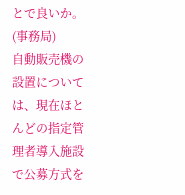とで良いか。
(事務局)
自動販売機の設置については、現在ほとんどの指定管理者導入施設で公募方式を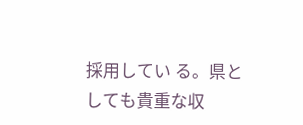採用してい る。県としても貴重な収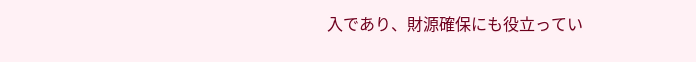入であり、財源確保にも役立ってい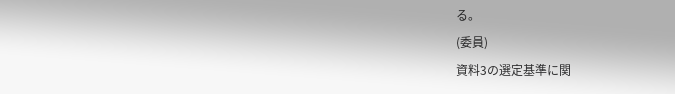る。
(委員)
資料3の選定基準に関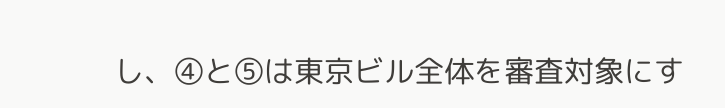し、④と⑤は東京ビル全体を審査対象にす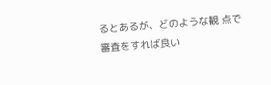るとあるが、どのような観 点で審査をすれば良い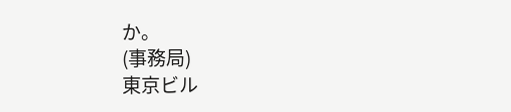か。
(事務局)
東京ビル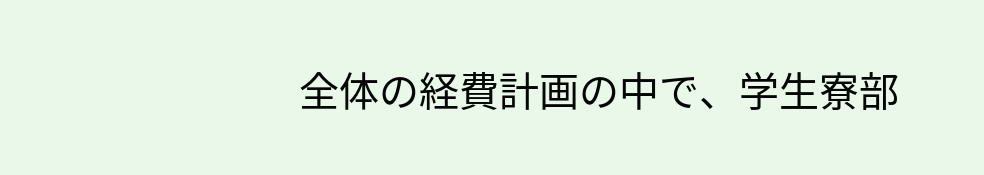全体の経費計画の中で、学生寮部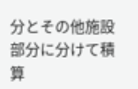分とその他施設部分に分けて積算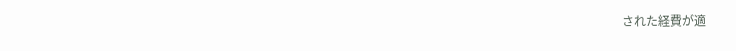された経費が適